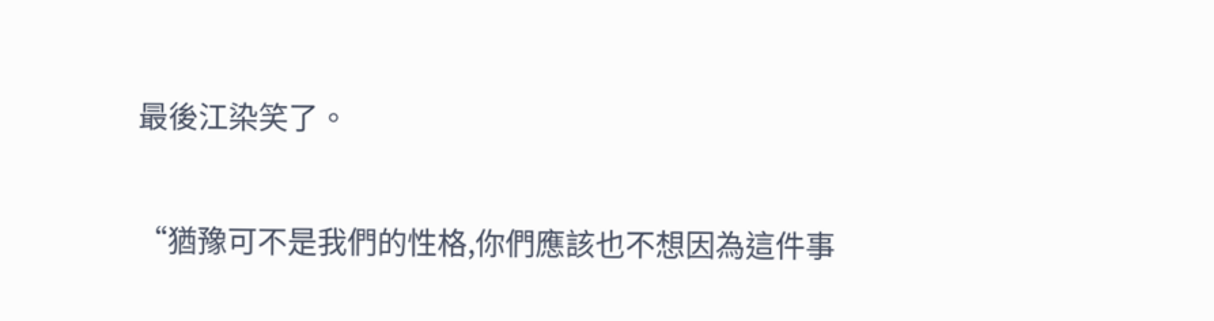最後江染笑了。

“猶豫可不是我們的性格,你們應該也不想因為這件事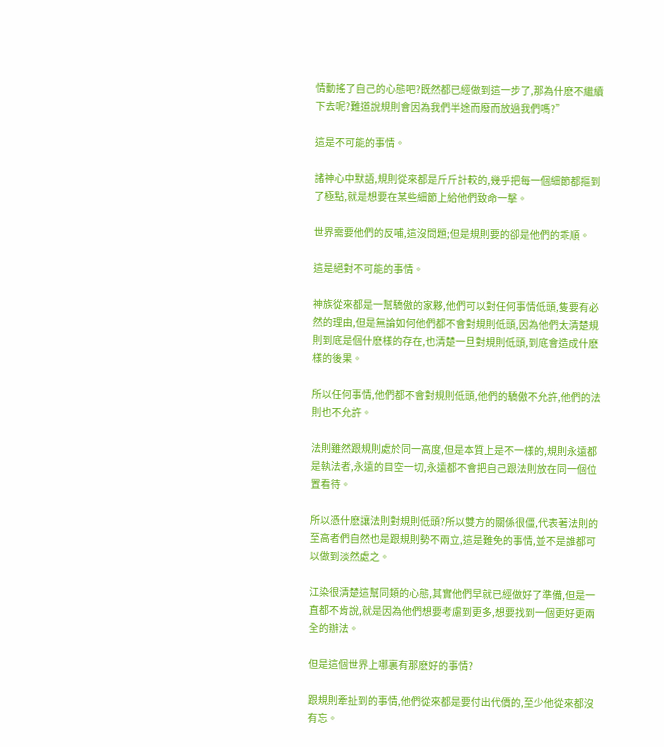情動搖了自己的心態吧?既然都已經做到這一步了,那為什麽不繼續下去呢?難道說規則會因為我們半途而廢而放過我們嗎?”

這是不可能的事情。

諸神心中默語,規則從來都是斤斤計較的,幾乎把每一個細節都摳到了極點,就是想要在某些細節上給他們致命一擊。

世界需要他們的反哺,這沒問題;但是規則要的卻是他們的乖順。

這是絕對不可能的事情。

神族從來都是一幫驕傲的家夥,他們可以對任何事情低頭,隻要有必然的理由,但是無論如何他們都不會對規則低頭,因為他們太清楚規則到底是個什麽樣的存在,也清楚一旦對規則低頭,到底會造成什麽樣的後果。

所以任何事情,他們都不會對規則低頭,他們的驕傲不允許,他們的法則也不允許。

法則雖然跟規則處於同一高度,但是本質上是不一樣的,規則永遠都是執法者,永遠的目空一切,永遠都不會把自己跟法則放在同一個位置看待。

所以憑什麽讓法則對規則低頭?所以雙方的關係很僵,代表著法則的至高者們自然也是跟規則勢不兩立,這是難免的事情,並不是誰都可以做到淡然處之。

江染很清楚這幫同類的心態,其實他們早就已經做好了準備,但是一直都不肯說,就是因為他們想要考慮到更多,想要找到一個更好更兩全的辦法。

但是這個世界上哪裏有那麽好的事情?

跟規則牽扯到的事情,他們從來都是要付出代價的,至少他從來都沒有忘。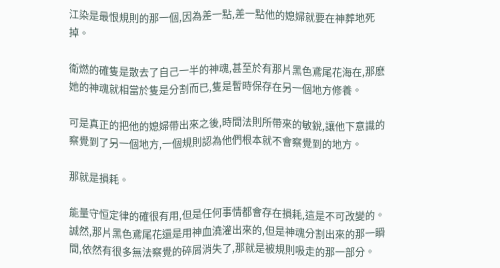江染是最恨規則的那一個,因為差一點,差一點他的媳婦就要在神葬地死掉。

衛燃的確隻是散去了自己一半的神魂,甚至於有那片黑色鳶尾花海在,那麽她的神魂就相當於隻是分割而已,隻是暫時保存在另一個地方修養。

可是真正的把他的媳婦帶出來之後,時間法則所帶來的敏銳,讓他下意識的察覺到了另一個地方,一個規則認為他們根本就不會察覺到的地方。

那就是損耗。

能量守恒定律的確很有用,但是任何事情都會存在損耗,這是不可改變的。誠然,那片黑色鳶尾花還是用神血澆灌出來的,但是神魂分割出來的那一瞬間,依然有很多無法察覺的碎屑消失了,那就是被規則吸走的那一部分。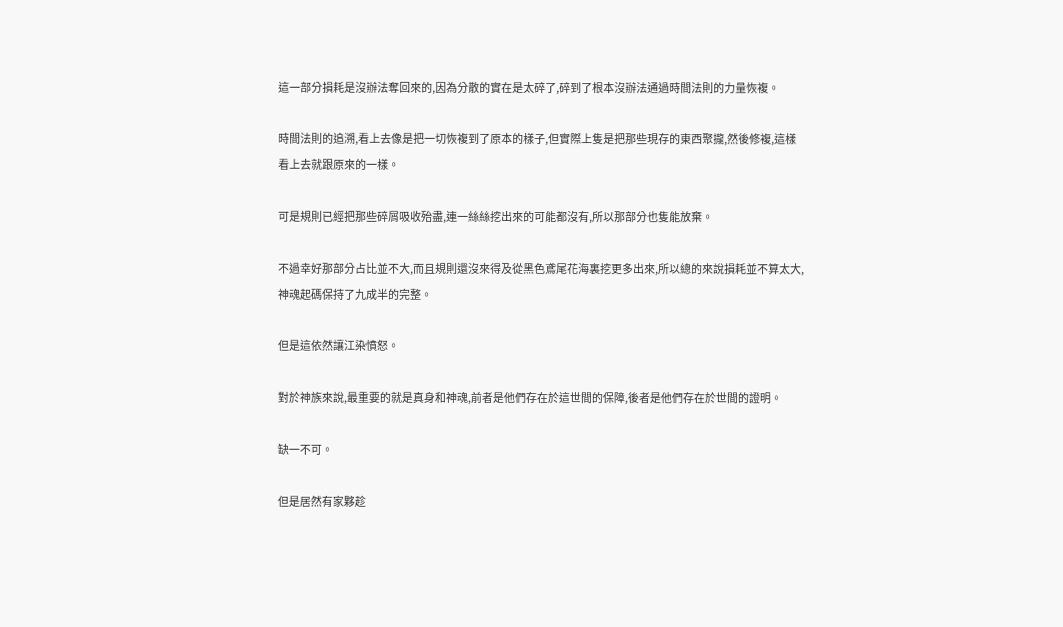這一部分損耗是沒辦法奪回來的,因為分散的實在是太碎了,碎到了根本沒辦法通過時間法則的力量恢複。

時間法則的追溯,看上去像是把一切恢複到了原本的樣子,但實際上隻是把那些現存的東西聚攏,然後修複,這樣看上去就跟原來的一樣。

可是規則已經把那些碎屑吸收殆盡,連一絲絲挖出來的可能都沒有,所以那部分也隻能放棄。

不過幸好那部分占比並不大,而且規則還沒來得及從黑色鳶尾花海裏挖更多出來,所以總的來說損耗並不算太大,神魂起碼保持了九成半的完整。

但是這依然讓江染憤怒。

對於神族來說,最重要的就是真身和神魂,前者是他們存在於這世間的保障,後者是他們存在於世間的證明。

缺一不可。

但是居然有家夥趁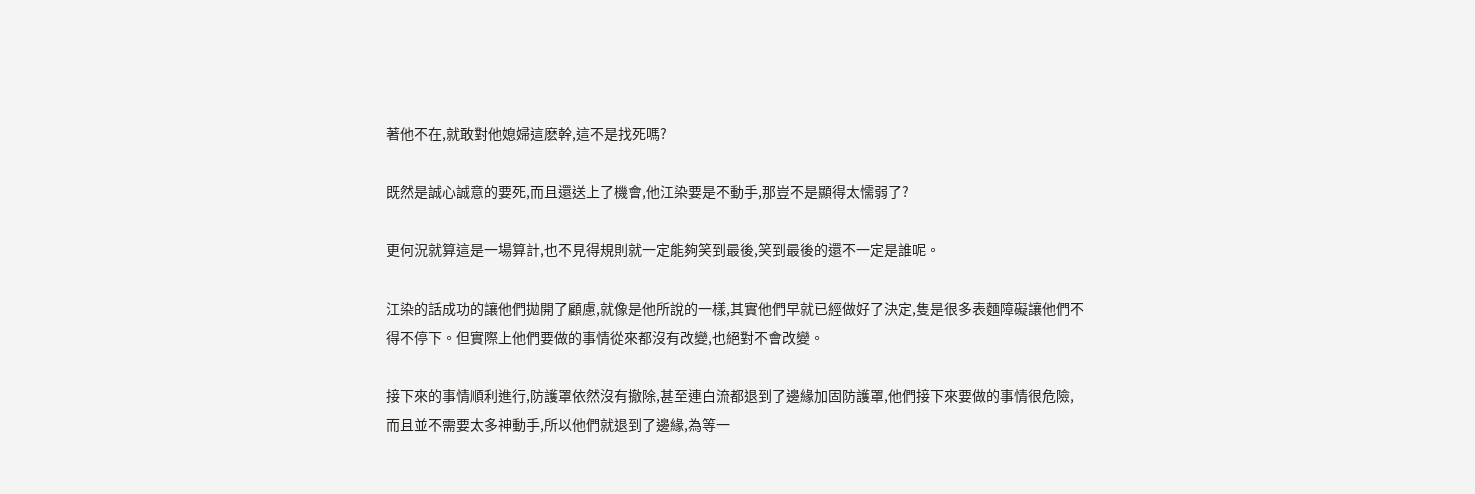著他不在,就敢對他媳婦這麽幹,這不是找死嗎?

既然是誠心誠意的要死,而且還送上了機會,他江染要是不動手,那豈不是顯得太懦弱了?

更何況就算這是一場算計,也不見得規則就一定能夠笑到最後,笑到最後的還不一定是誰呢。

江染的話成功的讓他們拋開了顧慮,就像是他所說的一樣,其實他們早就已經做好了決定,隻是很多表麵障礙讓他們不得不停下。但實際上他們要做的事情從來都沒有改變,也絕對不會改變。

接下來的事情順利進行,防護罩依然沒有撤除,甚至連白流都退到了邊緣加固防護罩,他們接下來要做的事情很危險,而且並不需要太多神動手,所以他們就退到了邊緣,為等一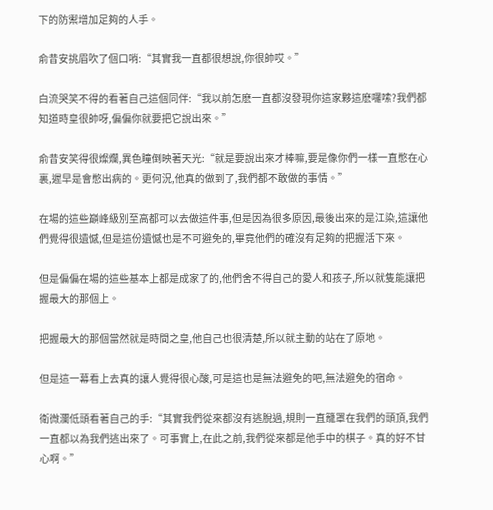下的防禦增加足夠的人手。

俞昔安挑眉吹了個口哨:“其實我一直都很想說,你很帥哎。”

白流哭笑不得的看著自己這個同伴:“我以前怎麽一直都沒發現你這家夥這麽囉嗦?我們都知道時皇很帥呀,偏偏你就要把它說出來。”

俞昔安笑得很燦爛,異色瞳倒映著天光:“就是要說出來才棒嘛,要是像你們一樣一直憋在心裏,遲早是會憋出病的。更何況,他真的做到了,我們都不敢做的事情。”

在場的這些巔峰級別至高都可以去做這件事,但是因為很多原因,最後出來的是江染,這讓他們覺得很遺憾,但是這份遺憾也是不可避免的,畢竟他們的確沒有足夠的把握活下來。

但是偏偏在場的這些基本上都是成家了的,他們舍不得自己的愛人和孩子,所以就隻能讓把握最大的那個上。

把握最大的那個當然就是時間之皇,他自己也很清楚,所以就主動的站在了原地。

但是這一幕看上去真的讓人覺得很心酸,可是這也是無法避免的吧,無法避免的宿命。

衛微瀾低頭看著自己的手:“其實我們從來都沒有逃脫過,規則一直籠罩在我們的頭頂,我們一直都以為我們逃出來了。可事實上,在此之前,我們從來都是他手中的棋子。真的好不甘心啊。”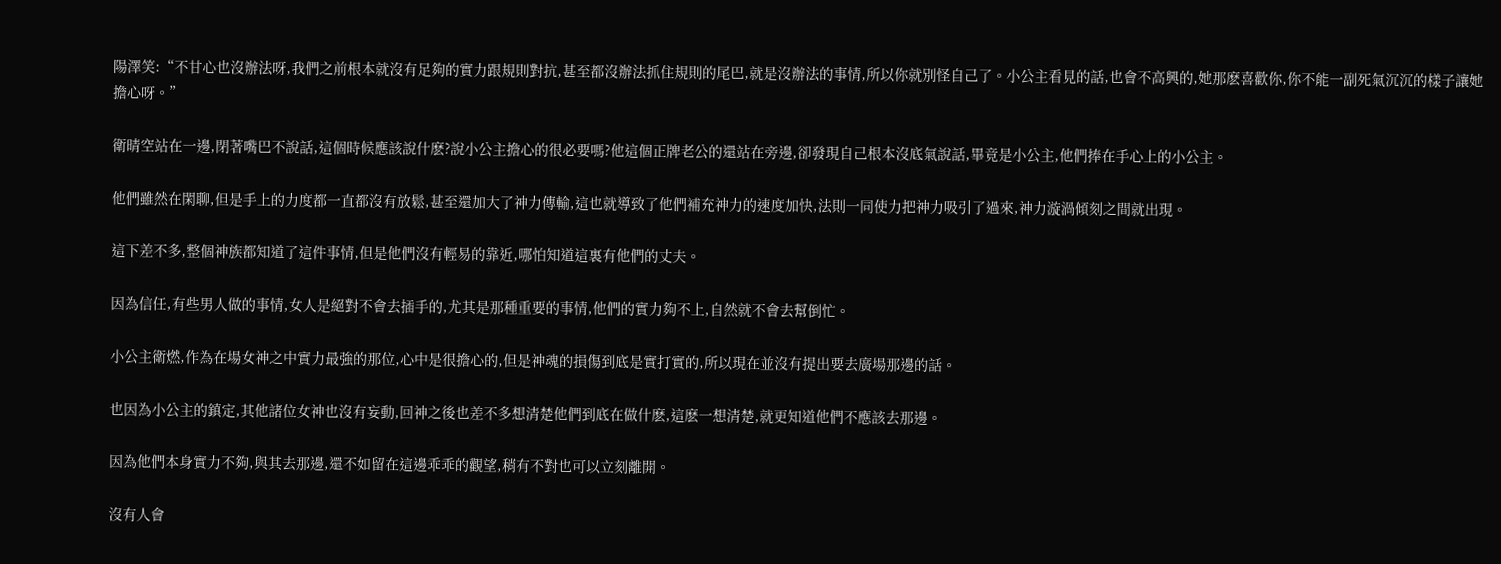陽澤笑:“不甘心也沒辦法呀,我們之前根本就沒有足夠的實力跟規則對抗,甚至都沒辦法抓住規則的尾巴,就是沒辦法的事情,所以你就別怪自己了。小公主看見的話,也會不高興的,她那麽喜歡你,你不能一副死氣沉沉的樣子讓她擔心呀。”

衛晴空站在一邊,閉著嘴巴不說話,這個時候應該說什麽?說小公主擔心的很必要嗎?他這個正牌老公的還站在旁邊,卻發現自己根本沒底氣說話,畢竟是小公主,他們捧在手心上的小公主。

他們雖然在閑聊,但是手上的力度都一直都沒有放鬆,甚至還加大了神力傳輸,這也就導致了他們補充神力的速度加快,法則一同使力把神力吸引了過來,神力漩渦傾刻之間就出現。

這下差不多,整個神族都知道了這件事情,但是他們沒有輕易的靠近,哪怕知道這裏有他們的丈夫。

因為信任,有些男人做的事情,女人是絕對不會去插手的,尤其是那種重要的事情,他們的實力夠不上,自然就不會去幫倒忙。

小公主衛燃,作為在場女神之中實力最強的那位,心中是很擔心的,但是神魂的損傷到底是實打實的,所以現在並沒有提出要去廣場那邊的話。

也因為小公主的鎮定,其他諸位女神也沒有妄動,回神之後也差不多想清楚他們到底在做什麽,這麽一想清楚,就更知道他們不應該去那邊。

因為他們本身實力不夠,與其去那邊,還不如留在這邊乖乖的觀望,稍有不對也可以立刻離開。

沒有人會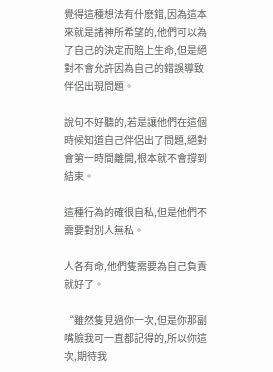覺得這種想法有什麽錯,因為這本來就是諸神所希望的,他們可以為了自己的決定而賠上生命,但是絕對不會允許因為自己的錯誤導致伴侶出現問題。

說句不好聽的,若是讓他們在這個時候知道自己伴侶出了問題,絕對會第一時間離開,根本就不會撐到結束。

這種行為的確很自私,但是他們不需要對別人無私。

人各有命,他們隻需要為自己負責就好了。

“雖然隻見過你一次,但是你那副嘴臉我可一直都記得的,所以你這次,期待我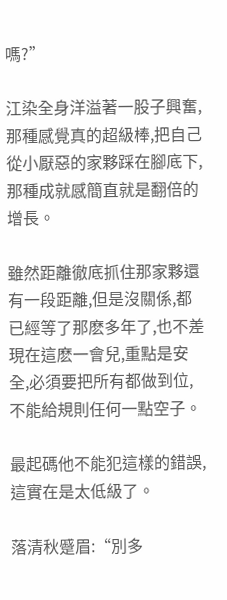嗎?”

江染全身洋溢著一股子興奮,那種感覺真的超級棒,把自己從小厭惡的家夥踩在腳底下,那種成就感簡直就是翻倍的增長。

雖然距離徹底抓住那家夥還有一段距離,但是沒關係,都已經等了那麽多年了,也不差現在這麽一會兒,重點是安全,必須要把所有都做到位,不能給規則任何一點空子。

最起碼他不能犯這樣的錯誤,這實在是太低級了。

落清秋蹙眉:“別多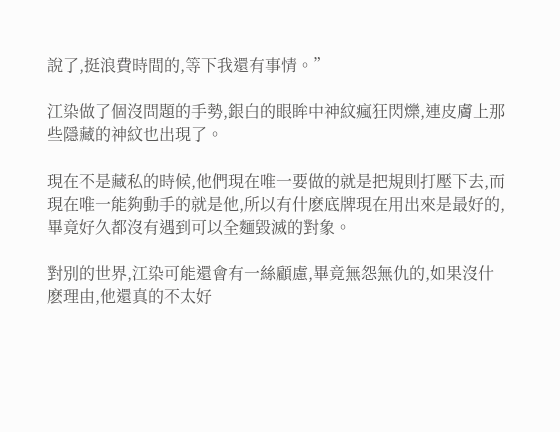說了,挺浪費時間的,等下我還有事情。”

江染做了個沒問題的手勢,銀白的眼眸中神紋瘋狂閃爍,連皮膚上那些隱藏的神紋也出現了。

現在不是藏私的時候,他們現在唯一要做的就是把規則打壓下去,而現在唯一能夠動手的就是他,所以有什麽底牌現在用出來是最好的,畢竟好久都沒有遇到可以全麵毀滅的對象。

對別的世界,江染可能還會有一絲顧慮,畢竟無怨無仇的,如果沒什麽理由,他還真的不太好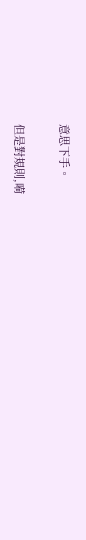意思下手。

但是對規則,嗬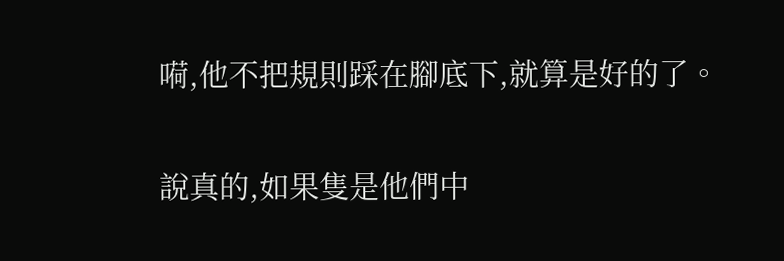嗬,他不把規則踩在腳底下,就算是好的了。

說真的,如果隻是他們中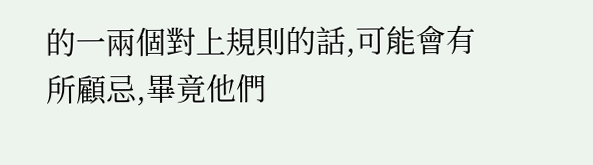的一兩個對上規則的話,可能會有所顧忌,畢竟他們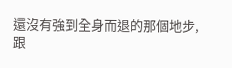還沒有強到全身而退的那個地步,跟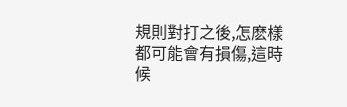規則對打之後,怎麽樣都可能會有損傷,這時候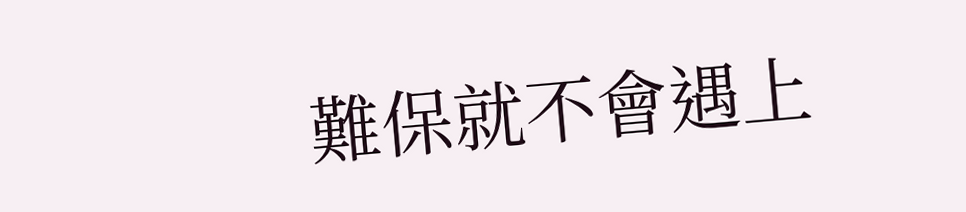難保就不會遇上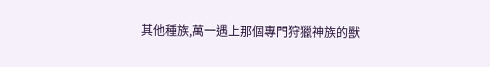其他種族,萬一遇上那個專門狩獵神族的獸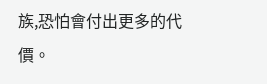族,恐怕會付出更多的代價。